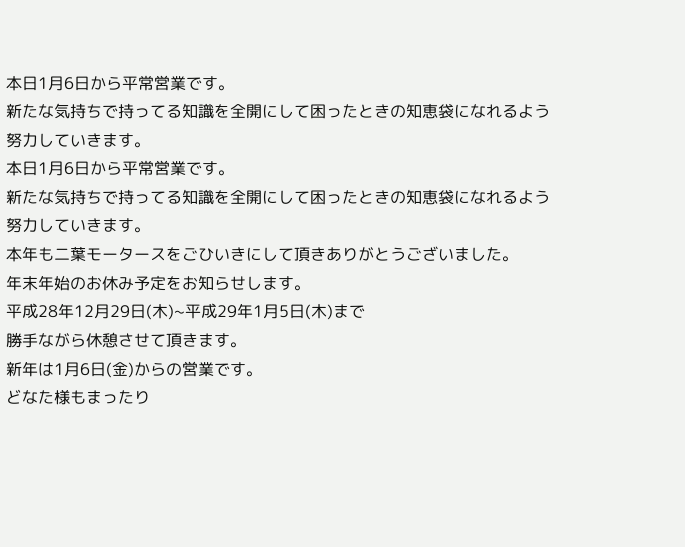本日1月6日から平常営業です。
新たな気持ちで持ってる知識を全開にして困ったときの知恵袋になれるよう
努力していきます。
本日1月6日から平常営業です。
新たな気持ちで持ってる知識を全開にして困ったときの知恵袋になれるよう
努力していきます。
本年も二葉モータースをごひいきにして頂きありがとうございました。
年末年始のお休み予定をお知らせします。
平成28年12月29日(木)~平成29年1月5日(木)まで
勝手ながら休憩させて頂きます。
新年は1月6日(金)からの営業です。
どなた様もまったり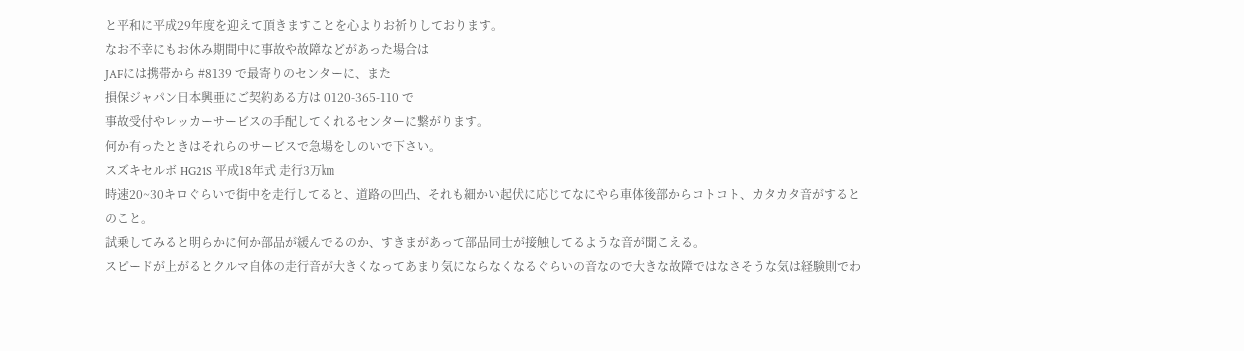と平和に平成29年度を迎えて頂きますことを心よりお祈りしております。
なお不幸にもお休み期間中に事故や故障などがあった場合は
JAFには携帯から #8139 で最寄りのセンターに、また
損保ジャパン日本興亜にご契約ある方は 0120-365-110 で
事故受付やレッカーサービスの手配してくれるセンターに繋がります。
何か有ったときはそれらのサービスで急場をしのいで下さい。
スズキセルボ HG21S 平成18年式 走行3万㎞
時速20~30キロぐらいで街中を走行してると、道路の凹凸、それも細かい起伏に応じてなにやら車体後部からコトコト、カタカタ音がするとのこと。
試乗してみると明らかに何か部品が緩んでるのか、すきまがあって部品同士が接触してるような音が聞こえる。
スピードが上がるとクルマ自体の走行音が大きくなってあまり気にならなくなるぐらいの音なので大きな故障ではなさそうな気は経験則でわ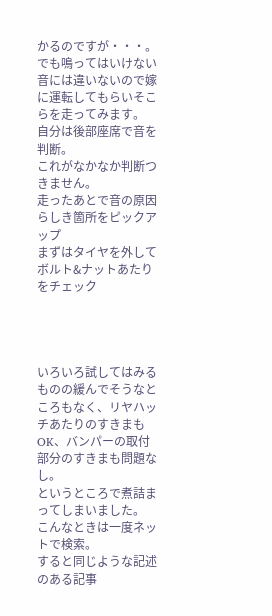かるのですが・・・。
でも鳴ってはいけない音には違いないので嫁に運転してもらいそこらを走ってみます。
自分は後部座席で音を判断。
これがなかなか判断つきません。
走ったあとで音の原因らしき箇所をピックアップ
まずはタイヤを外してボルト&ナットあたりをチェック




いろいろ試してはみるものの緩んでそうなところもなく、リヤハッチあたりのすきまもOK、バンパーの取付部分のすきまも問題なし。
というところで煮詰まってしまいました。
こんなときは一度ネットで検索。
すると同じような記述のある記事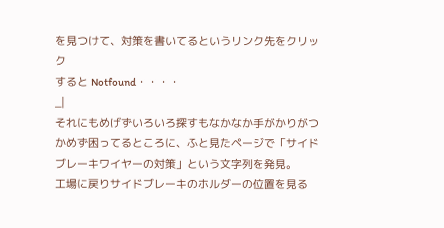を見つけて、対策を書いてるというリンク先をクリック
すると Notfound・・・・
_|
それにもめげずいろいろ探すもなかなか手がかりがつかめず困ってるところに、ふと見たページで「サイドブレーキワイヤーの対策」という文字列を発見。
工場に戻りサイドブレーキのホルダーの位置を見る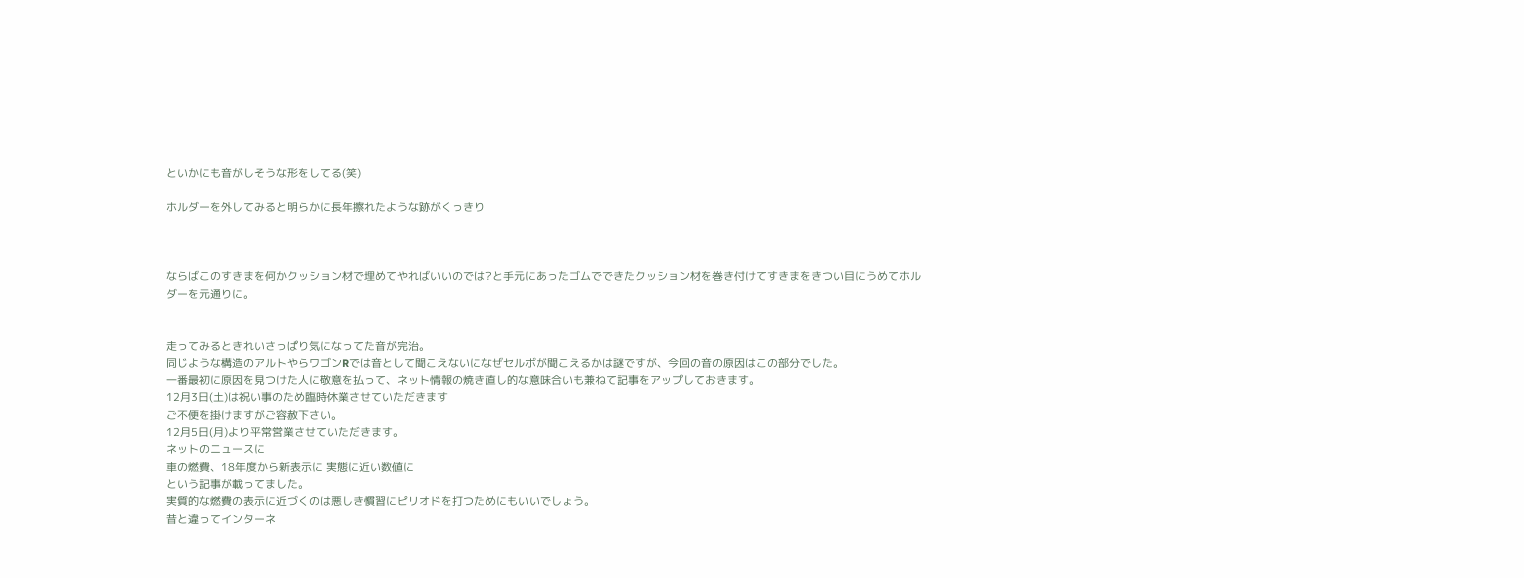といかにも音がしそうな形をしてる(笑)

ホルダーを外してみると明らかに長年擦れたような跡がくっきり



ならばこのすきまを何かクッション材で埋めてやればいいのでは?と手元にあったゴムでできたクッション材を巻き付けてすきまをきつい目にうめてホルダーを元通りに。


走ってみるときれいさっぱり気になってた音が完治。
同じような構造のアルトやらワゴンRでは音として聞こえないになぜセルボが聞こえるかは謎ですが、今回の音の原因はこの部分でした。
一番最初に原因を見つけた人に敬意を払って、ネット情報の焼き直し的な意味合いも兼ねて記事をアップしておきます。
12月3日(土)は祝い事のため臨時休業させていただきます
ご不便を掛けますがご容赦下さい。
12月5日(月)より平常営業させていただきます。
ネットのニュースに
車の燃費、18年度から新表示に 実態に近い数値に
という記事が載ってました。
実質的な燃費の表示に近づくのは悪しき慣習にピリオドを打つためにもいいでしょう。
昔と違ってインターネ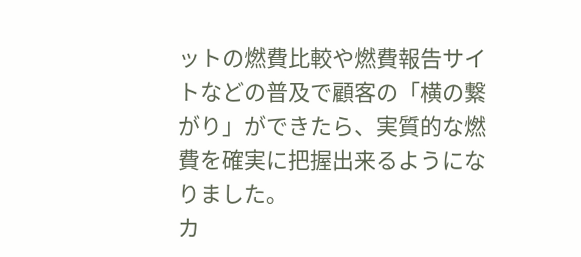ットの燃費比較や燃費報告サイトなどの普及で顧客の「横の繋がり」ができたら、実質的な燃費を確実に把握出来るようになりました。
カ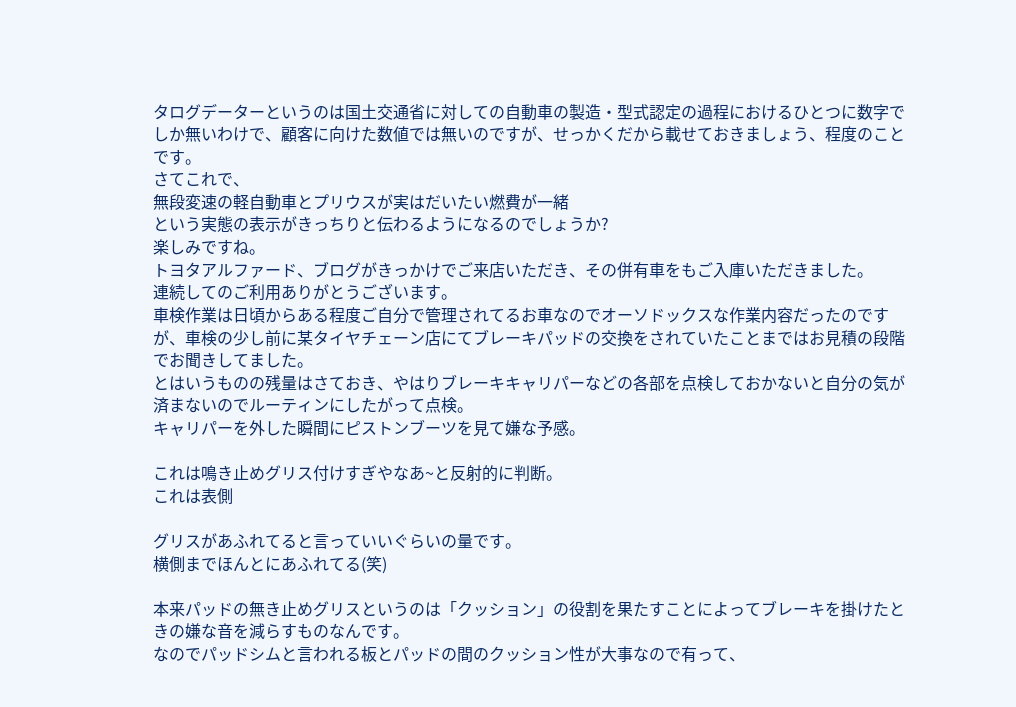タログデーターというのは国土交通省に対しての自動車の製造・型式認定の過程におけるひとつに数字でしか無いわけで、顧客に向けた数値では無いのですが、せっかくだから載せておきましょう、程度のことです。
さてこれで、
無段変速の軽自動車とプリウスが実はだいたい燃費が一緒
という実態の表示がきっちりと伝わるようになるのでしょうか?
楽しみですね。
トヨタアルファード、ブログがきっかけでご来店いただき、その併有車をもご入庫いただきました。
連続してのご利用ありがとうございます。
車検作業は日頃からある程度ご自分で管理されてるお車なのでオーソドックスな作業内容だったのですが、車検の少し前に某タイヤチェーン店にてブレーキパッドの交換をされていたことまではお見積の段階でお聞きしてました。
とはいうものの残量はさておき、やはりブレーキキャリパーなどの各部を点検しておかないと自分の気が済まないのでルーティンにしたがって点検。
キャリパーを外した瞬間にピストンブーツを見て嫌な予感。

これは鳴き止めグリス付けすぎやなあ~と反射的に判断。
これは表側

グリスがあふれてると言っていいぐらいの量です。
横側までほんとにあふれてる(笑)

本来パッドの無き止めグリスというのは「クッション」の役割を果たすことによってブレーキを掛けたときの嫌な音を減らすものなんです。
なのでパッドシムと言われる板とパッドの間のクッション性が大事なので有って、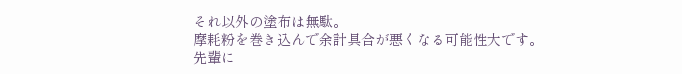それ以外の塗布は無駄。
摩耗粉を巻き込んで余計具合が悪くなる可能性大です。
先輩に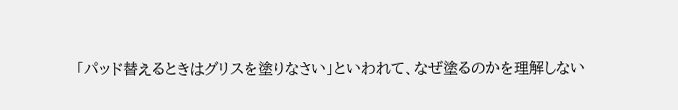「パッド替えるときはグリスを塗りなさい」といわれて、なぜ塗るのかを理解しない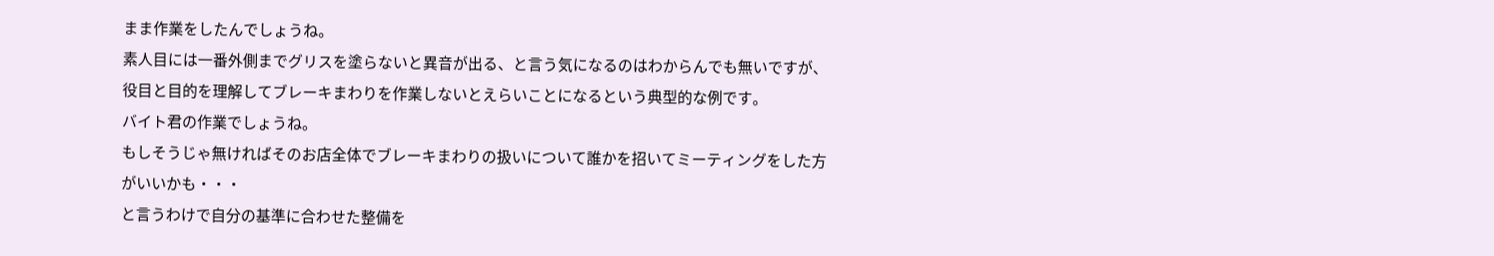まま作業をしたんでしょうね。
素人目には一番外側までグリスを塗らないと異音が出る、と言う気になるのはわからんでも無いですが、役目と目的を理解してブレーキまわりを作業しないとえらいことになるという典型的な例です。
バイト君の作業でしょうね。
もしそうじゃ無ければそのお店全体でブレーキまわりの扱いについて誰かを招いてミーティングをした方がいいかも・・・
と言うわけで自分の基準に合わせた整備を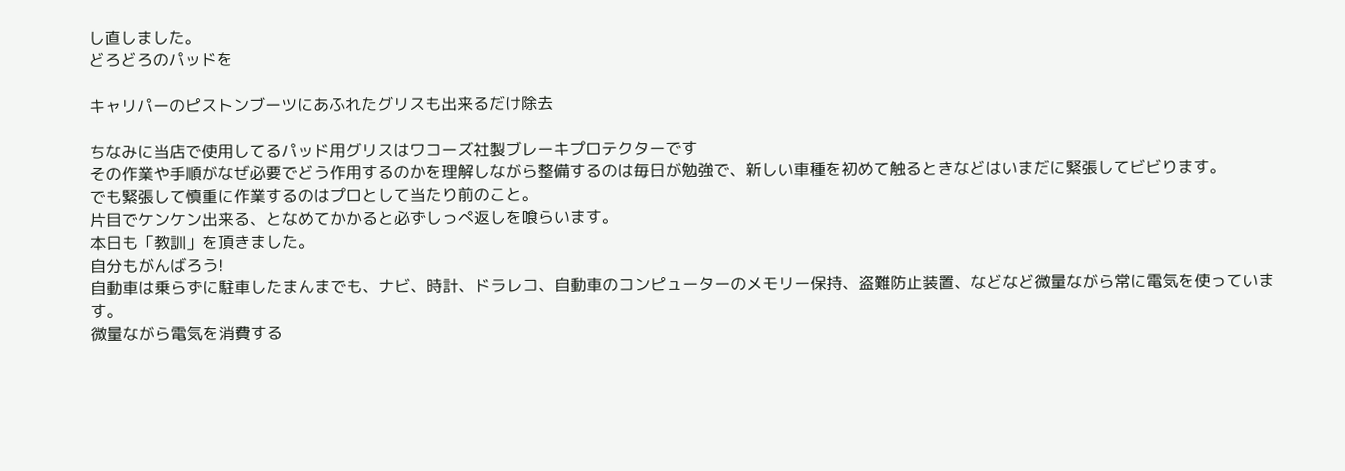し直しました。
どろどろのパッドを

キャリパーのピストンブーツにあふれたグリスも出来るだけ除去

ちなみに当店で使用してるパッド用グリスはワコーズ社製ブレーキプロテクターです
その作業や手順がなぜ必要でどう作用するのかを理解しながら整備するのは毎日が勉強で、新しい車種を初めて触るときなどはいまだに緊張してビビります。
でも緊張して慎重に作業するのはプロとして当たり前のこと。
片目でケンケン出来る、となめてかかると必ずしっぺ返しを喰らいます。
本日も「教訓」を頂きました。
自分もがんばろう!
自動車は乗らずに駐車したまんまでも、ナビ、時計、ドラレコ、自動車のコンピューターのメモリー保持、盗難防止装置、などなど微量ながら常に電気を使っています。
微量ながら電気を消費する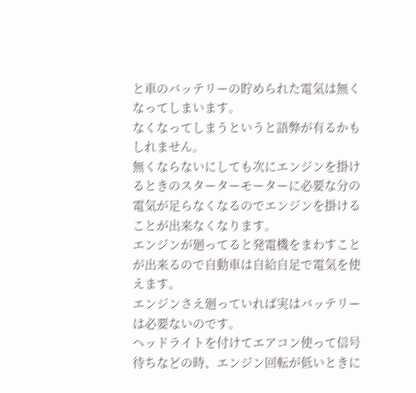と車のバッテリーの貯められた電気は無くなってしまいます。
なくなってしまうというと語弊が有るかもしれません。
無くならないにしても次にエンジンを掛けるときのスターターモーターに必要な分の電気が足らなくなるのでエンジンを掛けることが出来なくなります。
エンジンが廻ってると発電機をまわすことが出来るので自動車は自給自足で電気を使えます。
エンジンさえ廻っていれば実はバッテリーは必要ないのです。
ヘッドライトを付けてエアコン使って信号待ちなどの時、エンジン回転が低いときに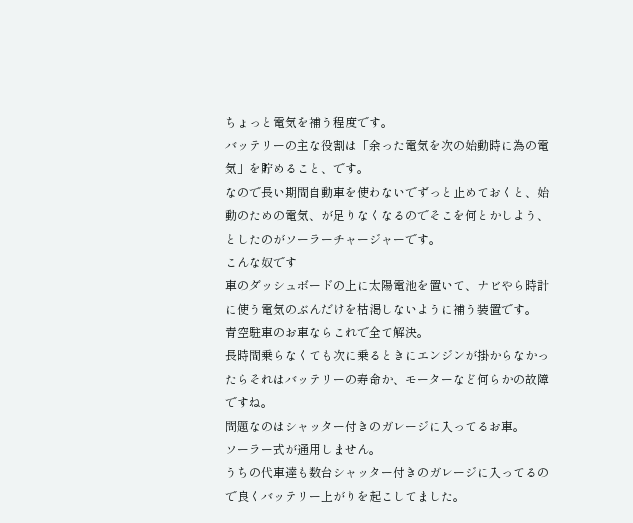ちょっと電気を補う程度です。
バッテリーの主な役割は「余った電気を次の始動時に為の電気」を貯めること、です。
なので長い期間自動車を使わないでずっと止めておくと、始動のための電気、が足りなくなるのでそこを何とかしよう、としたのがソーラーチャージャーです。
こんな奴です
車のダッシュボードの上に太陽電池を置いて、ナビやら時計に使う電気のぶんだけを枯渇しないように補う装置です。
青空駐車のお車ならこれで全て解決。
長時間乗らなくても次に乗るときにエンジンが掛からなかったらそれはバッテリーの寿命か、モーターなど何らかの故障ですね。
問題なのはシャッター付きのガレージに入ってるお車。
ソーラー式が通用しません。
うちの代車達も数台シャッター付きのガレージに入ってるので良くバッテリー上がりを起こしてました。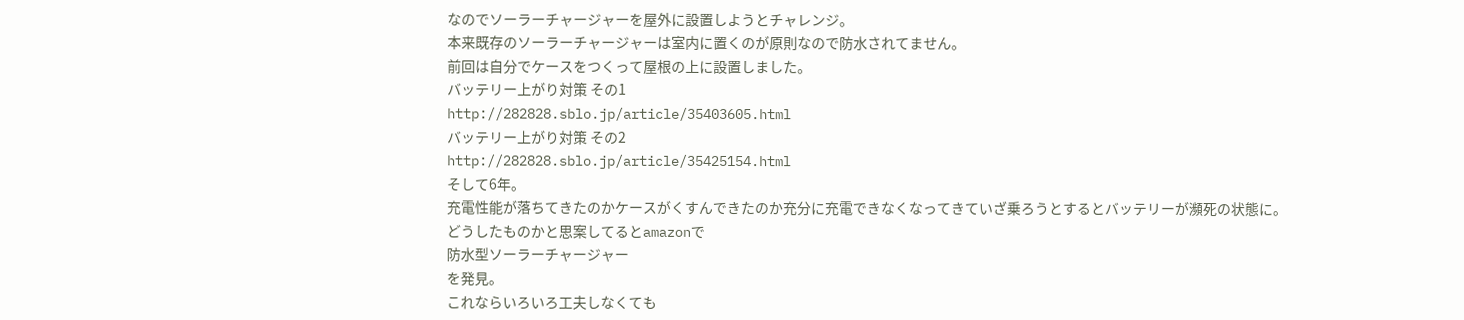なのでソーラーチャージャーを屋外に設置しようとチャレンジ。
本来既存のソーラーチャージャーは室内に置くのが原則なので防水されてません。
前回は自分でケースをつくって屋根の上に設置しました。
バッテリー上がり対策 その1
http://282828.sblo.jp/article/35403605.html
バッテリー上がり対策 その2
http://282828.sblo.jp/article/35425154.html
そして6年。
充電性能が落ちてきたのかケースがくすんできたのか充分に充電できなくなってきていざ乗ろうとするとバッテリーが瀕死の状態に。
どうしたものかと思案してるとamazonで
防水型ソーラーチャージャー
を発見。
これならいろいろ工夫しなくても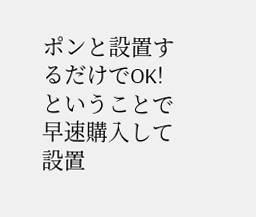ポンと設置するだけでOK!
ということで早速購入して設置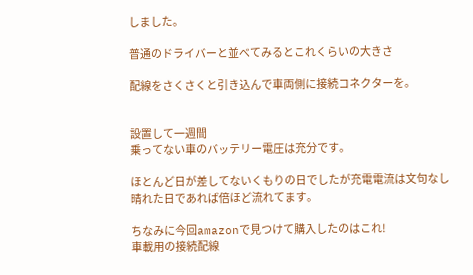しました。

普通のドライバーと並べてみるとこれくらいの大きさ

配線をさくさくと引き込んで車両側に接続コネクターを。


設置して一週間
乗ってない車のバッテリー電圧は充分です。

ほとんど日が差してないくもりの日でしたが充電電流は文句なし
晴れた日であれば倍ほど流れてます。

ちなみに今回amazonで見つけて購入したのはこれ!
車載用の接続配線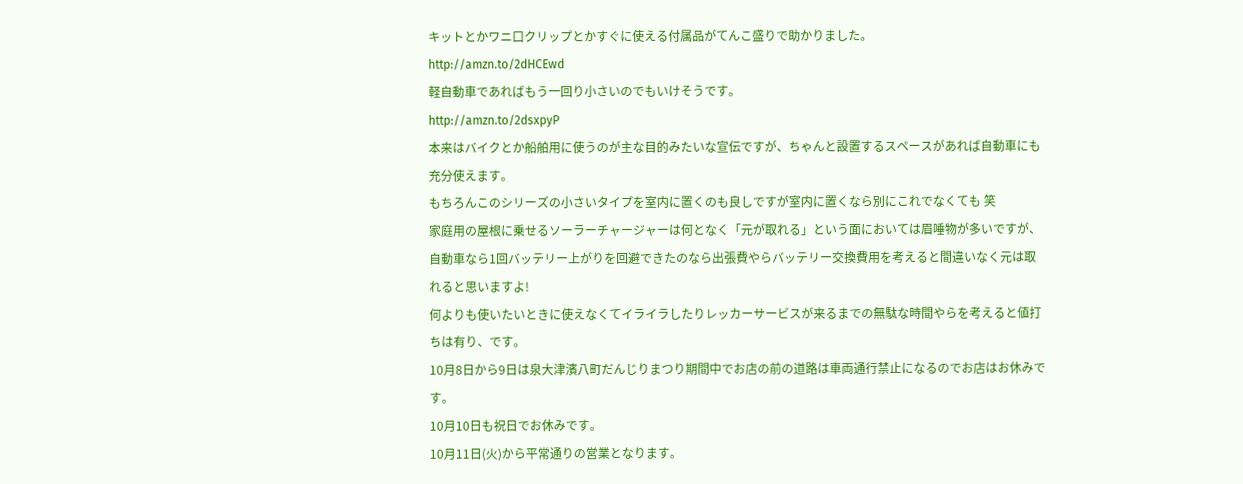キットとかワニ口クリップとかすぐに使える付属品がてんこ盛りで助かりました。
http://amzn.to/2dHCEwd
軽自動車であればもう一回り小さいのでもいけそうです。
http://amzn.to/2dsxpyP
本来はバイクとか船舶用に使うのが主な目的みたいな宣伝ですが、ちゃんと設置するスペースがあれば自動車にも充分使えます。
もちろんこのシリーズの小さいタイプを室内に置くのも良しですが室内に置くなら別にこれでなくても 笑
家庭用の屋根に乗せるソーラーチャージャーは何となく「元が取れる」という面においては眉唾物が多いですが、自動車なら1回バッテリー上がりを回避できたのなら出張費やらバッテリー交換費用を考えると間違いなく元は取れると思いますよ!
何よりも使いたいときに使えなくてイライラしたりレッカーサービスが来るまでの無駄な時間やらを考えると値打ちは有り、です。
10月8日から9日は泉大津濱八町だんじりまつり期間中でお店の前の道路は車両通行禁止になるのでお店はお休みです。
10月10日も祝日でお休みです。
10月11日(火)から平常通りの営業となります。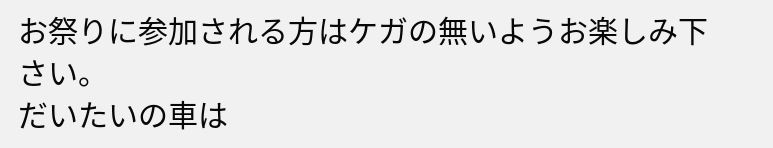お祭りに参加される方はケガの無いようお楽しみ下さい。
だいたいの車は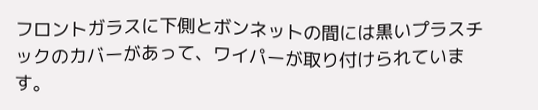フロントガラスに下側とボンネットの間には黒いプラスチックのカバーがあって、ワイパーが取り付けられています。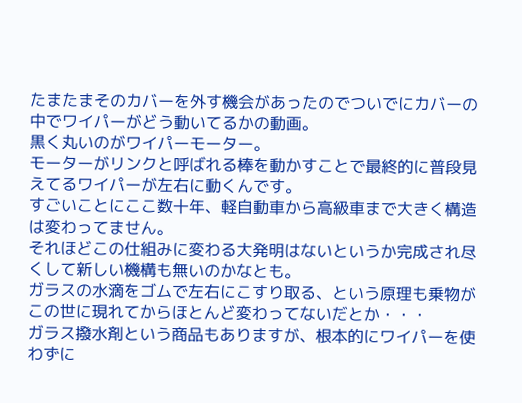たまたまそのカバーを外す機会があったのでついでにカバーの中でワイパーがどう動いてるかの動画。
黒く丸いのがワイパーモーター。
モーターがリンクと呼ばれる棒を動かすことで最終的に普段見えてるワイパーが左右に動くんです。
すごいことにここ数十年、軽自動車から高級車まで大きく構造は変わってません。
それほどこの仕組みに変わる大発明はないというか完成され尽くして新しい機構も無いのかなとも。
ガラスの水滴をゴムで左右にこすり取る、という原理も乗物がこの世に現れてからほとんど変わってないだとか・・・
ガラス撥水剤という商品もありますが、根本的にワイパーを使わずに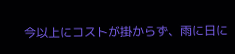今以上にコストが掛からず、雨に日に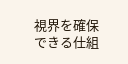視界を確保できる仕組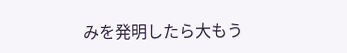みを発明したら大もう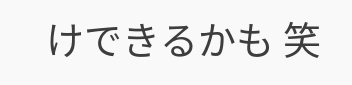けできるかも 笑